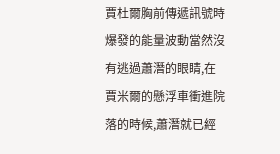賈杜爾胸前傳遞訊號時爆發的能量波動當然沒有逃過蕭潛的眼睛,在賈米爾的懸浮車衝進院落的時候,蕭潛就已經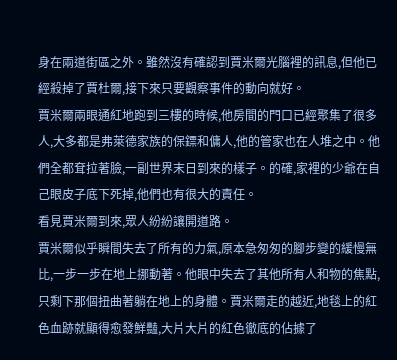身在兩道街區之外。雖然沒有確認到賈米爾光腦裡的訊息,但他已經殺掉了賈杜爾,接下來只要觀察事件的動向就好。
賈米爾兩眼通紅地跑到三樓的時候,他房間的門口已經聚集了很多人,大多都是弗萊德家族的保鏢和傭人,他的管家也在人堆之中。他們全都耷拉著臉,一副世界末日到來的樣子。的確,家裡的少爺在自己眼皮子底下死掉,他們也有很大的責任。
看見賈米爾到來,眾人紛紛讓開道路。
賈米爾似乎瞬間失去了所有的力氣,原本急匆匆的腳步變的緩慢無比,一步一步在地上挪動著。他眼中失去了其他所有人和物的焦點,只剩下那個扭曲著躺在地上的身體。賈米爾走的越近,地毯上的紅色血跡就顯得愈發鮮豔,大片大片的紅色徹底的佔據了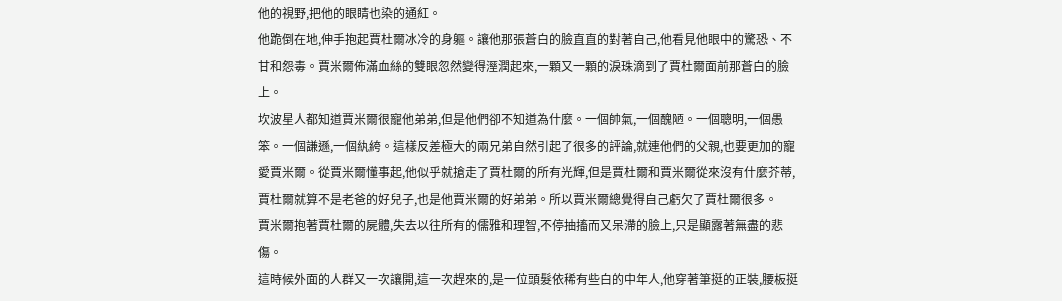他的視野,把他的眼睛也染的通紅。
他跪倒在地,伸手抱起賈杜爾冰冷的身軀。讓他那張蒼白的臉直直的對著自己,他看見他眼中的驚恐、不甘和怨毒。賈米爾佈滿血絲的雙眼忽然變得溼潤起來,一顆又一顆的淚珠滴到了賈杜爾面前那蒼白的臉上。
坎波星人都知道賈米爾很寵他弟弟,但是他們卻不知道為什麼。一個帥氣,一個醜陋。一個聰明,一個愚笨。一個謙遜,一個紈絝。這樣反差極大的兩兄弟自然引起了很多的評論,就連他們的父親,也要更加的寵愛賈米爾。從賈米爾懂事起,他似乎就搶走了賈杜爾的所有光輝,但是賈杜爾和賈米爾從來沒有什麼芥蒂,賈杜爾就算不是老爸的好兒子,也是他賈米爾的好弟弟。所以賈米爾總覺得自己虧欠了賈杜爾很多。
賈米爾抱著賈杜爾的屍體,失去以往所有的儒雅和理智,不停抽搐而又呆滯的臉上,只是顯露著無盡的悲傷。
這時候外面的人群又一次讓開,這一次趕來的,是一位頭髮依稀有些白的中年人,他穿著筆挺的正裝,腰板挺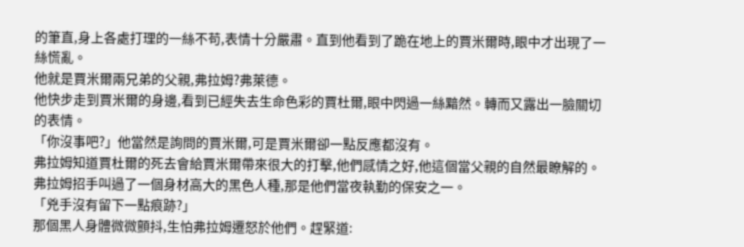的筆直,身上各處打理的一絲不苟,表情十分嚴肅。直到他看到了跪在地上的賈米爾時,眼中才出現了一絲慌亂。
他就是賈米爾兩兄弟的父親,弗拉姆?弗萊德。
他快步走到賈米爾的身邊,看到已經失去生命色彩的賈杜爾,眼中閃過一絲黯然。轉而又露出一臉關切的表情。
「你沒事吧?」他當然是詢問的賈米爾,可是賈米爾卻一點反應都沒有。
弗拉姆知道賈杜爾的死去會給賈米爾帶來很大的打擊,他們感情之好,他這個當父親的自然最瞭解的。
弗拉姆招手叫過了一個身材高大的黑色人種,那是他們當夜執勤的保安之一。
「兇手沒有留下一點痕跡?」
那個黑人身體微微顫抖,生怕弗拉姆遷怒於他們。趕緊道: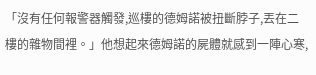「沒有任何報警器觸發,巡樓的德姆諾被扭斷脖子,丟在二樓的雜物間裡。」他想起來德姆諾的屍體就感到一陣心寒,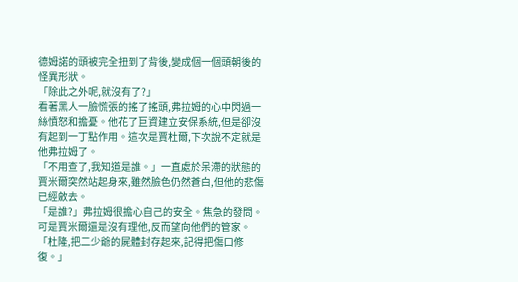德姆諾的頭被完全扭到了背後,變成個一個頭朝後的怪異形狀。
「除此之外呢,就沒有了?」
看著黑人一臉慌張的搖了搖頭,弗拉姆的心中閃過一絲憤怒和擔憂。他花了巨資建立安保系統,但是卻沒有起到一丁點作用。這次是賈杜爾,下次說不定就是他弗拉姆了。
「不用查了,我知道是誰。」一直處於呆滯的狀態的賈米爾突然站起身來,雖然臉色仍然蒼白,但他的悲傷已經斂去。
「是誰?」弗拉姆很擔心自己的安全。焦急的發問。
可是賈米爾還是沒有理他,反而望向他們的管家。
「杜隆,把二少爺的屍體封存起來,記得把傷口修復。」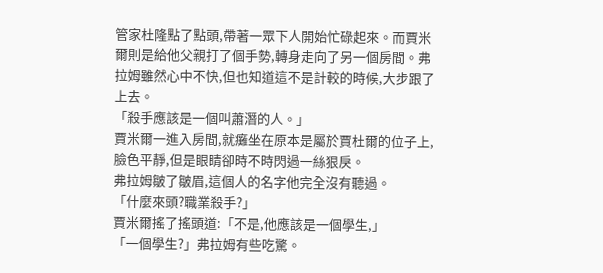管家杜隆點了點頭,帶著一眾下人開始忙碌起來。而賈米爾則是給他父親打了個手勢,轉身走向了另一個房間。弗拉姆雖然心中不快,但也知道這不是計較的時候,大步跟了上去。
「殺手應該是一個叫蕭潛的人。」
賈米爾一進入房間,就癱坐在原本是屬於賈杜爾的位子上,臉色平靜,但是眼睛卻時不時閃過一絲狠戾。
弗拉姆皺了皺眉,這個人的名字他完全沒有聽過。
「什麼來頭?職業殺手?」
賈米爾搖了搖頭道:「不是,他應該是一個學生,」
「一個學生?」弗拉姆有些吃驚。